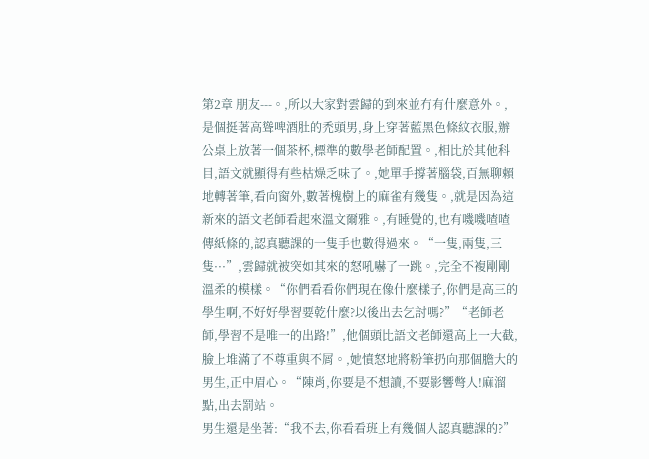第2章 朋友---。,所以大家對雲歸的到來並冇有什麼意外。,是個挺著高聳啤酒肚的禿頭男,身上穿著藍黑色條紋衣服,辦公桌上放著一個茶杯,標準的數學老師配置。,相比於其他科目,語文就顯得有些枯燥乏味了。,她單手撐著腦袋,百無聊賴地轉著筆,看向窗外,數著槐樹上的麻雀有幾隻。,就是因為這新來的語文老師看起來溫文爾雅。,有睡覺的,也有嘰嘰喳喳傳紙條的,認真聽課的一隻手也數得過來。“一隻,兩隻,三隻···”,雲歸就被突如其來的怒吼嚇了一跳。,完全不複剛剛溫柔的模樣。“你們看看你們現在像什麼樣子,你們是高三的學生啊,不好好學習要乾什麼?以後出去乞討嗎?”“老師老師,學習不是唯一的出路!”,他個頭比語文老師還高上一大截,臉上堆滿了不尊重與不屑。,她憤怒地將粉筆扔向那個膽大的男生,正中眉心。“陳肖,你要是不想讀,不要影響彆人!麻溜點,出去罰站。
男生還是坐著:“我不去,你看看班上有幾個人認真聽課的?”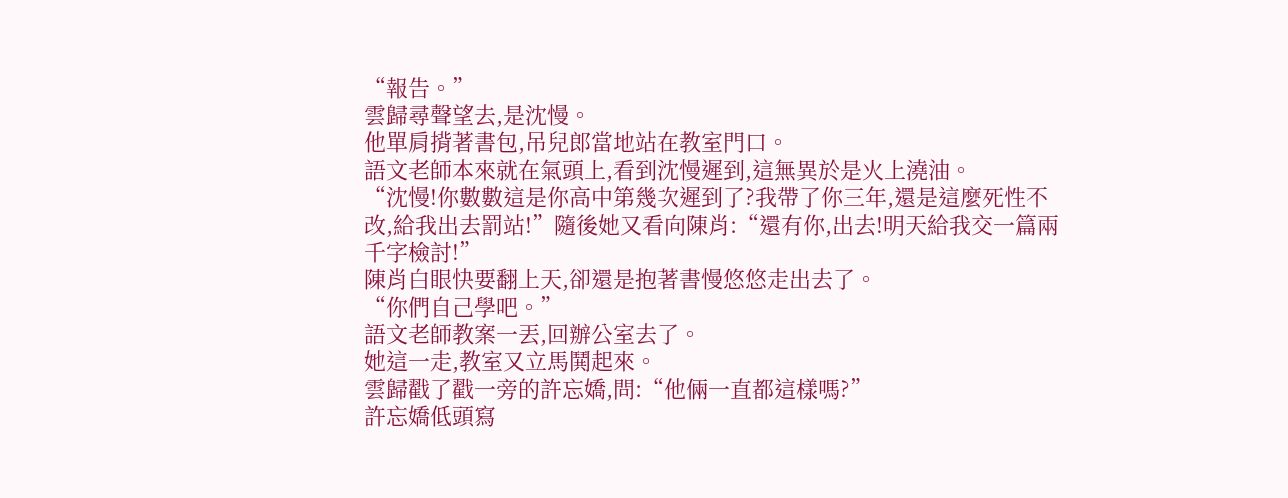“報告。”
雲歸尋聲望去,是沈慢。
他單肩揹著書包,吊兒郎當地站在教室門口。
語文老師本來就在氣頭上,看到沈慢遲到,這無異於是火上澆油。
“沈慢!你數數這是你高中第幾次遲到了?我帶了你三年,還是這麼死性不改,給我出去罰站!”隨後她又看向陳肖:“還有你,出去!明天給我交一篇兩千字檢討!”
陳肖白眼快要翻上天,卻還是抱著書慢悠悠走出去了。
“你們自己學吧。”
語文老師教案一丟,回辦公室去了。
她這一走,教室又立馬鬨起來。
雲歸戳了戳一旁的許忘嬌,問:“他倆一直都這樣嗎?”
許忘嬌低頭寫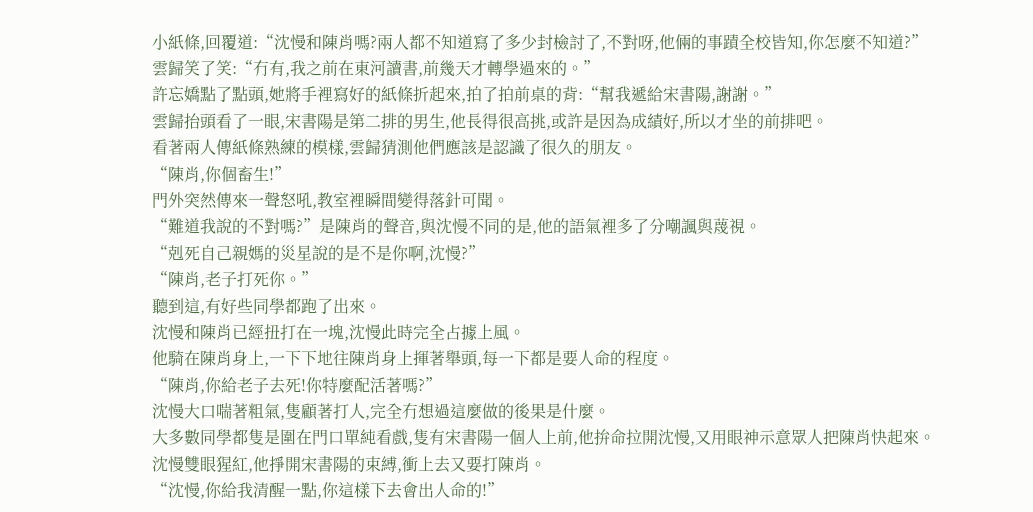小紙條,回覆道:“沈慢和陳肖嗎?兩人都不知道寫了多少封檢討了,不對呀,他倆的事蹟全校皆知,你怎麼不知道?”
雲歸笑了笑:“冇有,我之前在東河讀書,前幾天才轉學過來的。”
許忘嬌點了點頭,她將手裡寫好的紙條折起來,拍了拍前桌的背:“幫我遞給宋書陽,謝謝。”
雲歸抬頭看了一眼,宋書陽是第二排的男生,他長得很高挑,或許是因為成績好,所以才坐的前排吧。
看著兩人傳紙條熟練的模樣,雲歸猜測他們應該是認識了很久的朋友。
“陳肖,你個畜生!”
門外突然傳來一聲怒吼,教室裡瞬間變得落針可聞。
“難道我說的不對嗎?”是陳肖的聲音,與沈慢不同的是,他的語氣裡多了分嘲諷與蔑視。
“剋死自己親媽的災星說的是不是你啊,沈慢?”
“陳肖,老子打死你。”
聽到這,有好些同學都跑了出來。
沈慢和陳肖已經扭打在一塊,沈慢此時完全占據上風。
他騎在陳肖身上,一下下地往陳肖身上揮著舉頭,每一下都是要人命的程度。
“陳肖,你給老子去死!你特麼配活著嗎?”
沈慢大口喘著粗氣,隻顧著打人,完全冇想過這麼做的後果是什麼。
大多數同學都隻是圍在門口單純看戲,隻有宋書陽一個人上前,他拚命拉開沈慢,又用眼神示意眾人把陳肖快起來。
沈慢雙眼猩紅,他掙開宋書陽的束縛,衝上去又要打陳肖。
“沈慢,你給我清醒一點,你這樣下去會出人命的!”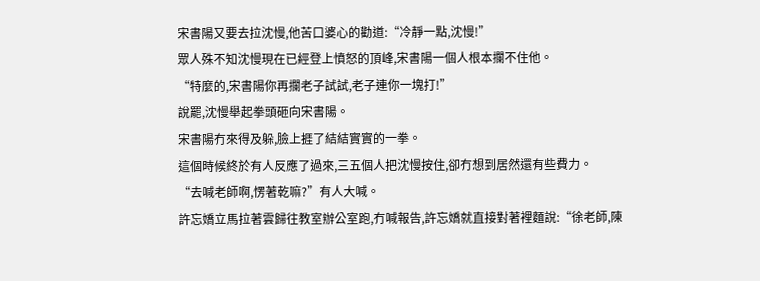宋書陽又要去拉沈慢,他苦口婆心的勸道:“冷靜一點,沈慢!”
眾人殊不知沈慢現在已經登上憤怒的頂峰,宋書陽一個人根本攔不住他。
“特麼的,宋書陽你再攔老子試試,老子連你一塊打!”
說罷,沈慢舉起拳頭砸向宋書陽。
宋書陽冇來得及躲,臉上捱了結結實實的一拳。
這個時候終於有人反應了過來,三五個人把沈慢按住,卻冇想到居然還有些費力。
“去喊老師啊,愣著乾嘛?”有人大喊。
許忘嬌立馬拉著雲歸往教室辦公室跑,冇喊報告,許忘嬌就直接對著裡麵說:“徐老師,陳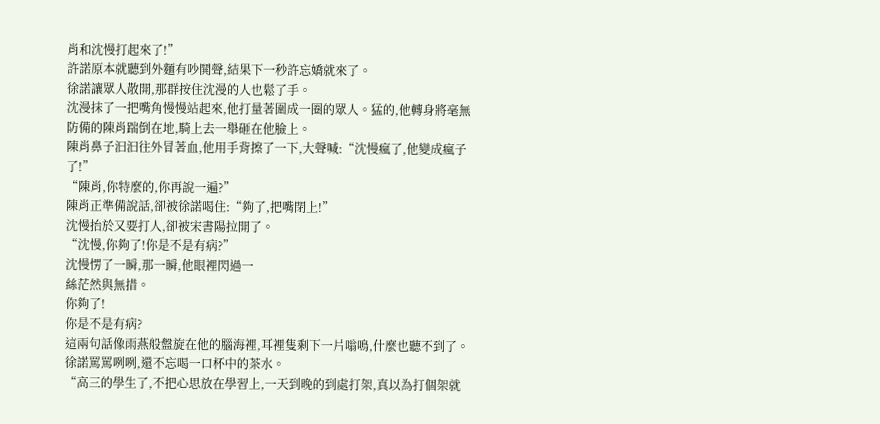肖和沈慢打起來了!”
許諾原本就聽到外麵有吵鬨聲,結果下一秒許忘嬌就來了。
徐諾讓眾人散開,那群按住沈漫的人也鬆了手。
沈漫抹了一把嘴角慢慢站起來,他打量著圍成一圈的眾人。猛的,他轉身將毫無防備的陳肖踹倒在地,騎上去一舉砸在他臉上。
陳肖鼻子汩汩往外冒著血,他用手背擦了一下,大聲喊:“沈慢瘋了,他變成瘋子了!”
“陳肖,你特麼的,你再說一遍?”
陳肖正準備說話,卻被徐諾喝住:“夠了,把嘴閉上!”
沈慢抬於又要打人,卻被宋書陽拉開了。
“沈慢,你夠了!你是不是有病?”
沈慢愣了一瞬,那一瞬,他眼裡閃過一
絲茫然與無措。
你夠了!
你是不是有病?
這兩句話像雨燕般盤旋在他的腦海裡,耳裡隻剩下一片嗡鳴,什麼也聽不到了。
徐諾罵罵咧咧,還不忘喝一口杯中的茶水。
“高三的學生了,不把心思放在學習上,一天到晚的到處打架,真以為打個架就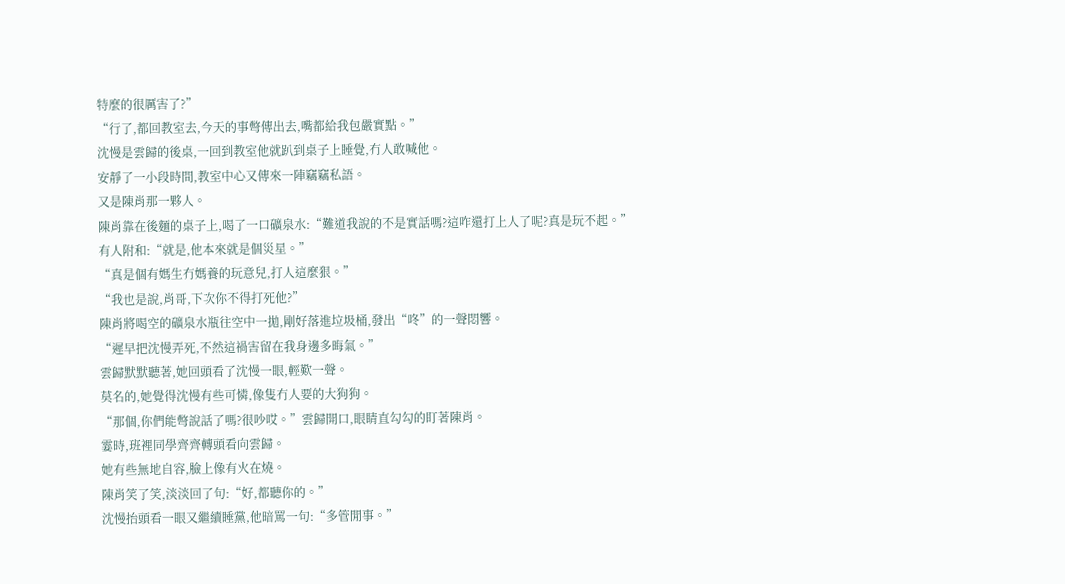特麼的很厲害了?”
“行了,都回教室去,今天的事彆傳出去,嘴都給我包嚴實點。”
沈慢是雲歸的後桌,一回到教室他就趴到桌子上睡覺,冇人敢喊他。
安靜了一小段時間,教室中心又傳來一陣竊竊私語。
又是陳肖那一夥人。
陳肖靠在後麵的桌子上,喝了一口礦泉水:“難道我說的不是實話嗎?這咋還打上人了呢?真是玩不起。”
有人附和:“就是,他本來就是個災星。”
“真是個有媽生冇媽養的玩意兒,打人這麼狠。”
“我也是說,肖哥,下次你不得打死他?”
陳肖將喝空的礦泉水瓶往空中一拋,剛好落進垃圾桶,發出“咚”的一聲悶響。
“遲早把沈慢弄死,不然這禍害留在我身邊多晦氣。”
雲歸默默聽著,她回頭看了沈慢一眼,輕歎一聲。
莫名的,她覺得沈慢有些可憐,像隻冇人要的大狗狗。
“那個,你們能彆說話了嗎?很吵哎。”雲歸開口,眼睛直勾勾的盯著陳肖。
霎時,班裡同學齊齊轉頭看向雲歸。
她有些無地自容,臉上像有火在燒。
陳肖笑了笑,淡淡回了句:“好,都聽你的。”
沈慢抬頭看一眼又繼續睡黨,他暗罵一句:“多管閒事。”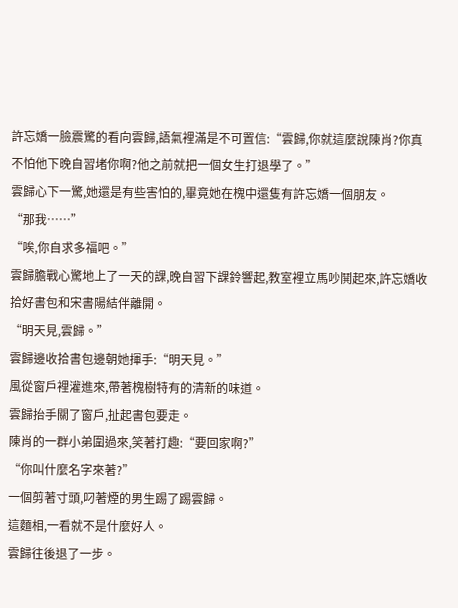許忘嬌一臉震驚的看向雲歸,語氣裡滿是不可置信:“雲歸,你就這麼說陳肖?你真不怕他下晚自習堵你啊?他之前就把一個女生打退學了。”
雲歸心下一驚,她還是有些害怕的,畢竟她在槐中還隻有許忘嬌一個朋友。
“那我……”
“唉,你自求多福吧。”
雲歸膽戰心驚地上了一天的課,晚自習下課鈴響起,教室裡立馬吵鬨起來,許忘嬌收拾好書包和宋書陽結伴離開。
“明天見,雲歸。”
雲歸邊收拾書包邊朝她揮手:“明天見。”
風從窗戶裡灌進來,帶著槐樹特有的清新的味道。
雲歸抬手關了窗戶,扯起書包要走。
陳肖的一群小弟圍過來,笑著打趣:“要回家啊?”
“你叫什麼名字來著?”
一個剪著寸頭,叼著煙的男生踢了踢雲歸。
這麵相,一看就不是什麼好人。
雲歸往後退了一步。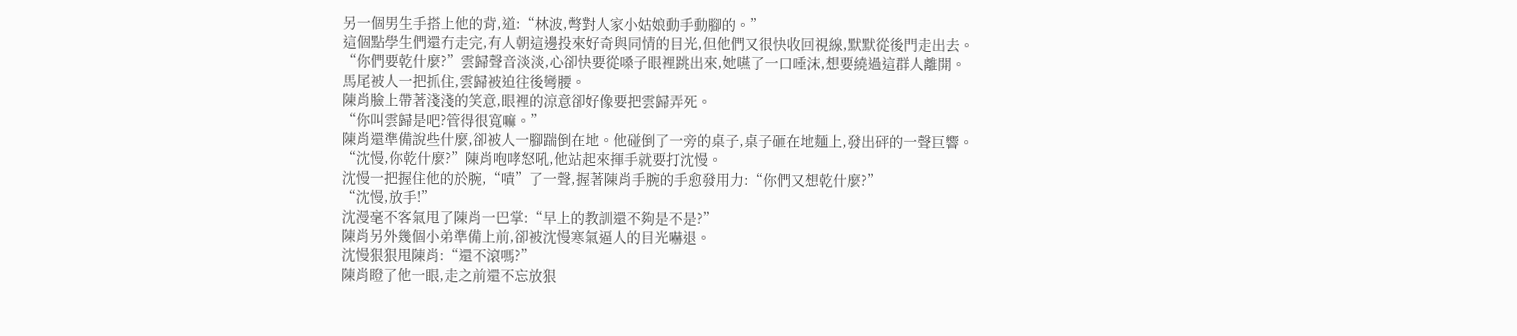另一個男生手搭上他的背,道:“林波,彆對人家小姑娘動手動腳的。”
這個點學生們還冇走完,有人朝這邊投來好奇與同情的目光,但他們又很快收回視線,默默從後門走出去。
“你們要乾什麼?”雲歸聲音淡淡,心卻快要從嗓子眼裡跳出來,她嚥了一口唾沫,想要繞過這群人離開。
馬尾被人一把抓住,雲歸被迫往後彎腰。
陳肖臉上帶著淺淺的笑意,眼裡的涼意卻好像要把雲歸弄死。
“你叫雲歸是吧?管得很寬嘛。”
陳肖還準備說些什麼,卻被人一腳踹倒在地。他碰倒了一旁的桌子,桌子砸在地麵上,發出砰的一聲巨響。
“沈慢,你乾什麼?”陳肖咆哮怒吼,他站起來揮手就要打沈慢。
沈慢一把握住他的於腕,“嘖”了一聲,握著陳肖手腕的手愈發用力:“你們又想乾什麼?”
“沈慢,放手!”
沈漫毫不客氣甩了陳肖一巴掌:“早上的教訓還不夠是不是?”
陳肖另外幾個小弟準備上前,卻被沈慢寒氣逼人的目光嚇退。
沈慢狠狠甩陳肖:“還不滾嗎?”
陳肖瞪了他一眼,走之前還不忘放狠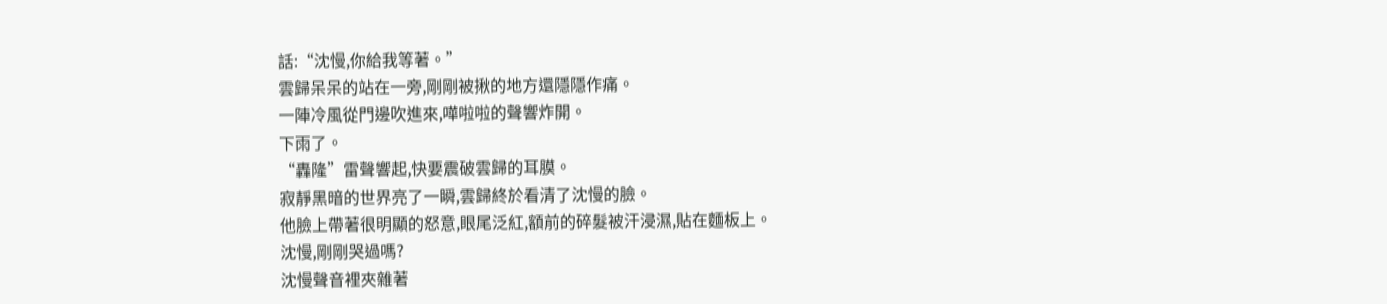話:“沈慢,你給我等著。”
雲歸呆呆的站在一旁,剛剛被揪的地方還隱隱作痛。
一陣冷風從門邊吹進來,嘩啦啦的聲響炸開。
下雨了。
“轟隆”雷聲響起,快要震破雲歸的耳膜。
寂靜黑暗的世界亮了一瞬,雲歸終於看清了沈慢的臉。
他臉上帶著很明顯的怒意,眼尾泛紅,額前的碎髮被汗浸濕,貼在麵板上。
沈慢,剛剛哭過嗎?
沈慢聲音裡夾雜著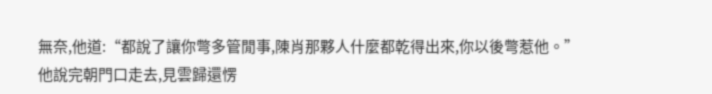無奈,他道:“都說了讓你彆多管閒事,陳肖那夥人什麼都乾得出來,你以後彆惹他。”
他說完朝門口走去,見雲歸還愣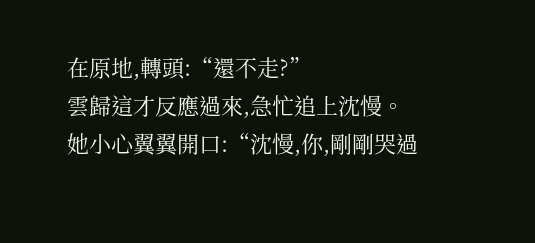在原地,轉頭:“還不走?”
雲歸這才反應過來,急忙追上沈慢。
她小心翼翼開口:“沈慢,你,剛剛哭過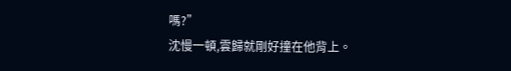嗎?”
沈慢一頓,雲歸就剛好撞在他背上。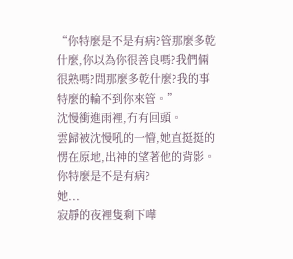“你特麼是不是有病?管那麼多乾什麼,你以為你很善良嗎?我們倆很熟嗎?問那麼多乾什麼?我的事特麼的輪不到你來管。”
沈慢衝進雨裡,冇有回頭。
雲歸被沈慢吼的一懵,她直挺挺的愣在原地,出神的望著他的背影。
你特麼是不是有病?
她...
寂靜的夜裡隻剩下嘩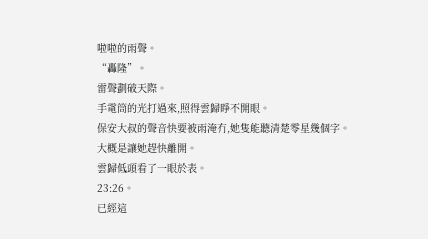啦啦的雨聲。
“轟隆”。
雷聲劃破天際。
手電筒的光打過來,照得雲歸睜不開眼。
保安大叔的聲音快要被雨淹冇,她隻能聽清楚零星幾個字。
大概是讓她趕快離開。
雲歸低頭看了一眼於表。
23:26。
已經這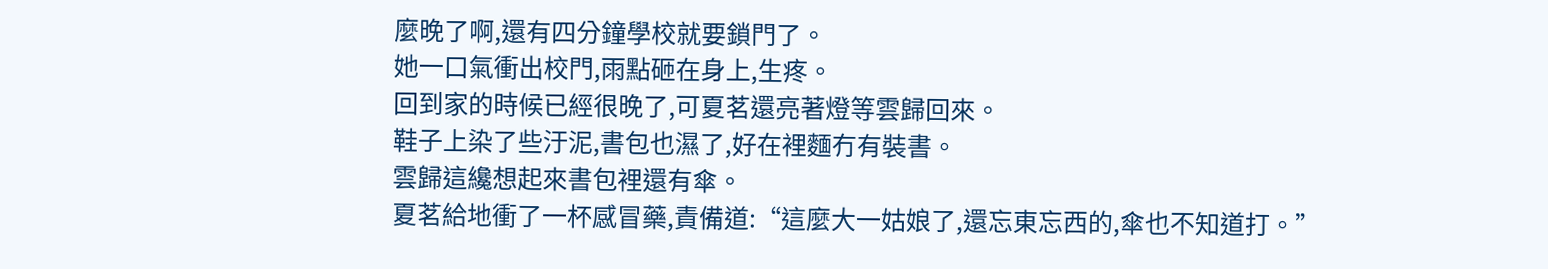麼晚了啊,還有四分鐘學校就要鎖門了。
她一口氣衝出校門,雨點砸在身上,生疼。
回到家的時候已經很晚了,可夏茗還亮著燈等雲歸回來。
鞋子上染了些汙泥,書包也濕了,好在裡麵冇有裝書。
雲歸這纔想起來書包裡還有傘。
夏茗給地衝了一杯感冒藥,責備道:“這麼大一姑娘了,還忘東忘西的,傘也不知道打。”